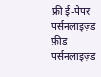फ्री ई-पेपर
पर्सनलाइज़्ड फ़ीड
पर्सनलाइज़्ड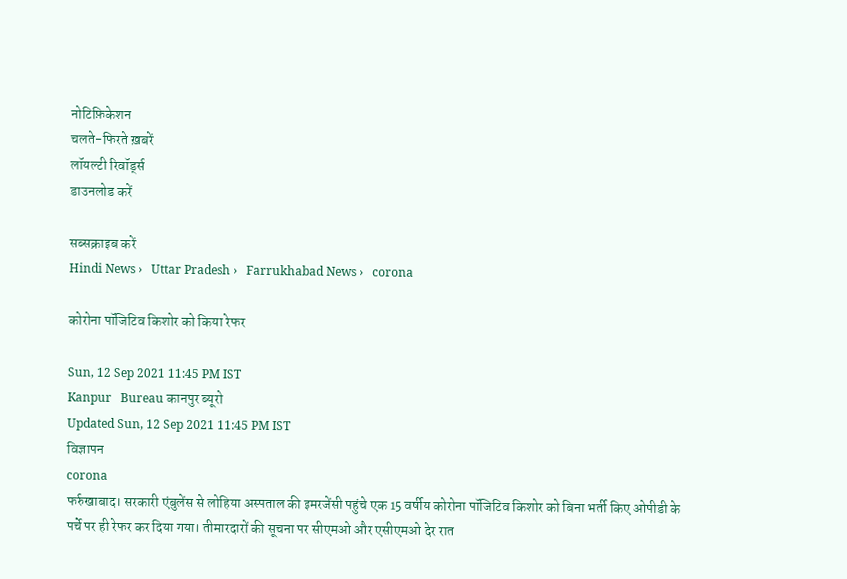नोटिफ़िकेशन
चलते-फिरते ख़बरें
लॉयल्टी रिवॉर्ड्स
डाउनलोड करें

सब्सक्राइब करें
Hindi News ›   Uttar Pradesh ›   Farrukhabad News ›   corona

कोरोना पॉजिटिव किशोर को किया रेफर

Sun, 12 Sep 2021 11:45 PM IST
Kanpur   Bureau कानपुर ब्यूरो
Updated Sun, 12 Sep 2021 11:45 PM IST
विज्ञापन
corona
फर्रुखाबाद। सरकारी एंबुलेंस से लोहिया अस्पताल की इमरजेंसी पहुंचे एक 15 वर्षीय कोरोना पॉजिटिव किशोर को बिना भर्ती किए ओपीडी के पर्चे पर ही रेफर कर दिया गया। तीमारदारों की सूचना पर सीएमओ और एसीएमओ देर रात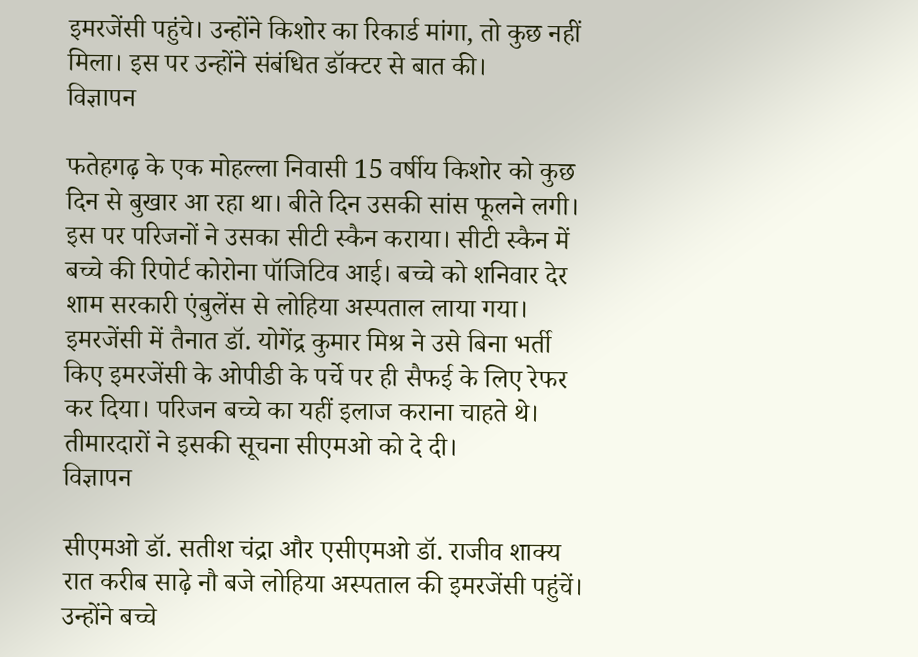इमरजेंसी पहुंचे। उन्होंने किशोर का रिकार्ड मांगा, तो कुछ नहीं मिला। इस पर उन्होंने संबंधित डॉक्टर से बात की।
विज्ञापन

फतेहगढ़ के एक मोहल्ला निवासी 15 वर्षीय किशोर को कुछ दिन से बुखार आ रहा था। बीते दिन उसकी सांस फूलने लगी। इस पर परिजनों ने उसका सीटी स्कैन कराया। सीटी स्कैन में बच्चे की रिपोर्ट कोरोना पॉजिटिव आई। बच्चे को शनिवार देर शाम सरकारी एंबुलेंस से लोहिया अस्पताल लाया गया। इमरजेंसी में तैनात डॉ. योगेंद्र कुमार मिश्र ने उसे बिना भर्ती किए इमरजेंसी के ओपीडी के पर्चे पर ही सैफई के लिए रेफर कर दिया। परिजन बच्चे का यहीं इलाज कराना चाहते थे। तीमारदारों ने इसकी सूचना सीएमओ को दे दी।
विज्ञापन

सीएमओ डॉ. सतीश चंद्रा और एसीएमओ डॉ. राजीव शाक्य रात करीब साढ़े नौ बजे लोहिया अस्पताल की इमरजेंसी पहुंचें। उन्होंने बच्चे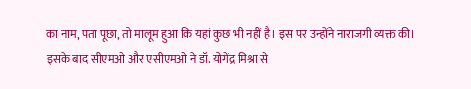का नाम, पता पूछा, तो मालूम हुआ कि यहां कुछ भी नहीं है। इस पर उन्होंने नाराजगी व्यक्त की। इसके बाद सीएमओ और एसीएमओ ने डॉ. योगेंद्र मिश्रा से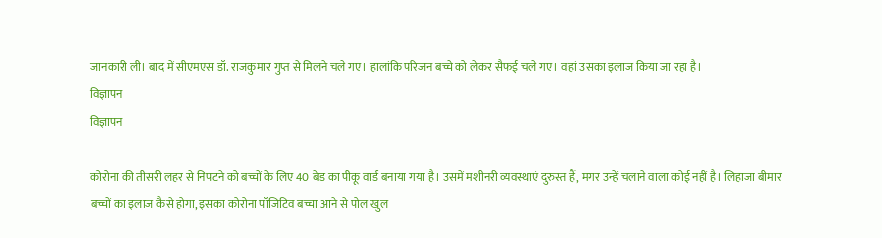जानकारी ली। बाद में सीएमएस डॉ. राजकुमार गुप्त से मिलने चले गए। हालांकि परिजन बच्चे को लेकर सैफई चले गए। वहां उसका इलाज किया जा रहा है।
विज्ञापन
विज्ञापन

कोरोना की तीसरी लहर से निपटने को बच्चों के लिए 40 बेड का पीकू वार्ड बनाया गया है। उसमें मशीनरी व्यवस्थाएं दुरुस्त हैं, मगर उन्हें चलाने वाला कोई नहीं है। लिहाजा बीमार बच्चों का इलाज कैसे होगा, इसका कोरोना पॉजिटिव बच्चा आने से पोल खुल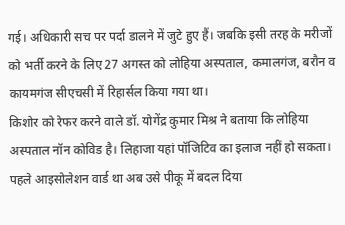गई। अधिकारी सच पर पर्दा डालने में जुटे हुए हैं। जबकि इसी तरह के मरीजों को भर्ती करने के लिए 27 अगस्त को लोहिया अस्पताल, कमालगंज, बरौन व कायमगंज सीएचसी में रिहार्सल किया गया था।
किशोर को रेफर करने वाले डॉ. योगेंद्र कुमार मिश्र ने बताया कि लोहिया अस्पताल नॉन कोविड है। लिहाजा यहां पॉजिटिव का इलाज नहीं हो सकता। पहले आइसोलेशन वार्ड था अब उसे पीकू में बदल दिया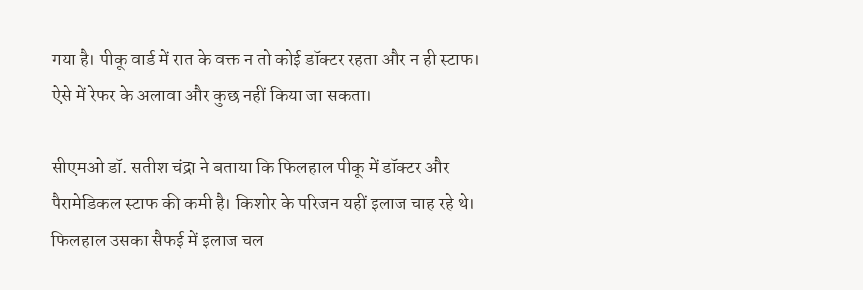गया है। पीकू वार्ड में रात के वक्त न तो कोई डॉक्टर रहता और न ही स्टाफ। ऐसे में रेफर के अलावा और कुछ नहीं किया जा सकता।

सीएमओ डॉ. सतीश चंद्रा ने बताया कि फिलहाल पीकू में डॉक्टर और पैरामेडिकल स्टाफ की कमी है। किशोर के परिजन यहीं इलाज चाह रहे थे। फिलहाल उसका सैफई में इलाज चल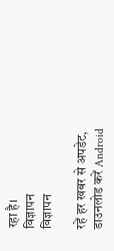रहा है।
विज्ञापन
विज्ञापन

रहें हर खबर से अपडेट, डाउनलोड करें Android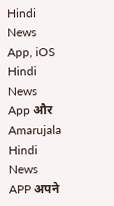Hindi News App, iOS Hindi News App और Amarujala Hindi News APP अपने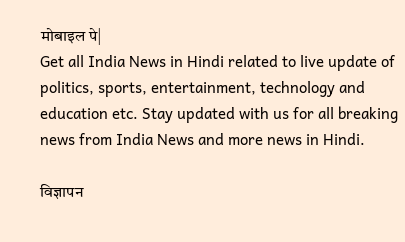मोबाइल पे|
Get all India News in Hindi related to live update of politics, sports, entertainment, technology and education etc. Stay updated with us for all breaking news from India News and more news in Hindi.

विज्ञापन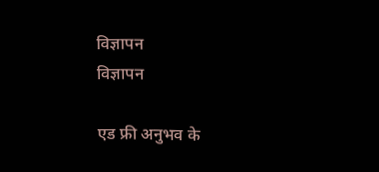विज्ञापन
विज्ञापन

एड फ्री अनुभव के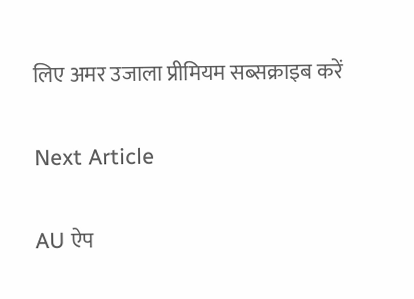लिए अमर उजाला प्रीमियम सब्सक्राइब करें

Next Article

AU ऐप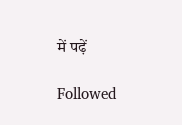में पढ़ें

Followed